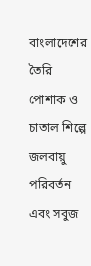বাংলাদেশের তৈরি পোশাক ও চাতাল শিল্পে জলবায়ু পরিবর্তন এবং সবুজ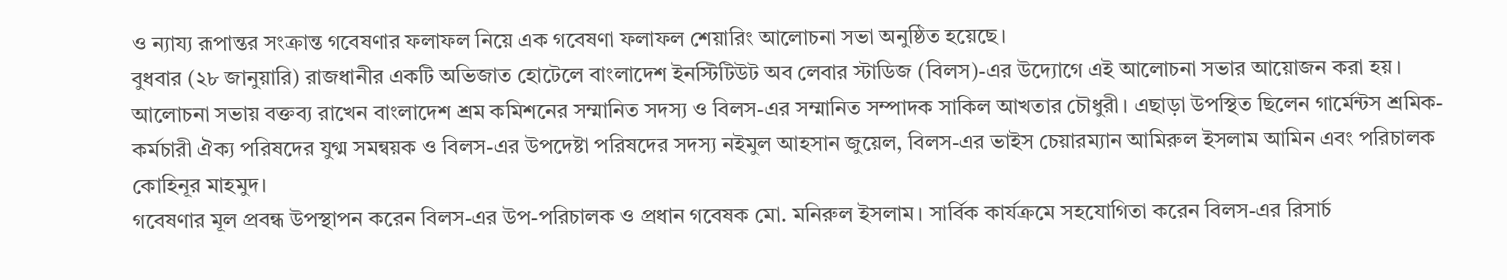ও ন্যায্য রূপান্তর সংক্রান্ত গবেষণার ফলাফল নিয়ে এক গবেষণা ফলাফল শেয়ারিং আলোচনা সভা অনুষ্ঠিত হয়েছে।
বুধবার (২৮ জানুয়ারি) রাজধানীর একটি অভিজাত হোটেলে বাংলাদেশ ইনস্টিটিউট অব লেবার স্টাডিজ (বিলস)-এর উদ্যোগে এই আলোচনা সভার আয়োজন করা হয়।
আলোচনা সভায় বক্তব্য রাখেন বাংলাদেশ শ্রম কমিশনের সম্মানিত সদস্য ও বিলস-এর সম্মানিত সম্পাদক সাকিল আখতার চৌধুরী। এছাড়া উপস্থিত ছিলেন গার্মেন্টস শ্রমিক-কর্মচারী ঐক্য পরিষদের যুগ্ম সমন্বয়ক ও বিলস-এর উপদেষ্টা পরিষদের সদস্য নইমুল আহসান জুয়েল, বিলস-এর ভাইস চেয়ারম্যান আমিরুল ইসলাম আমিন এবং পরিচালক কোহিনূর মাহমুদ।
গবেষণার মূল প্রবন্ধ উপস্থাপন করেন বিলস-এর উপ-পরিচালক ও প্রধান গবেষক মো. মনিরুল ইসলাম। সার্বিক কার্যক্রমে সহযোগিতা করেন বিলস-এর রিসার্চ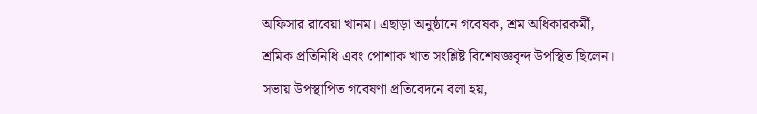অফিসার রাবেয়া খানম। এছাড়া অনুষ্ঠানে গবেষক, শ্রম অধিকারকর্মী, শ্রমিক প্রতিনিধি এবং পোশাক খাত সংশ্লিষ্ট বিশেষজ্ঞবৃন্দ উপস্থিত ছিলেন।
সভায় উপস্থাপিত গবেষণা প্রতিবেদনে বলা হয়,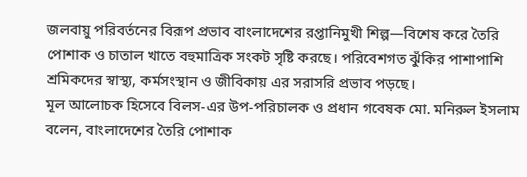জলবায়ু পরিবর্তনের বিরূপ প্রভাব বাংলাদেশের রপ্তানিমুখী শিল্প—বিশেষ করে তৈরি পোশাক ও চাতাল খাতে বহুমাত্রিক সংকট সৃষ্টি করছে। পরিবেশগত ঝুঁকির পাশাপাশি শ্রমিকদের স্বাস্থ্য, কর্মসংস্থান ও জীবিকায় এর সরাসরি প্রভাব পড়ছে।
মূল আলোচক হিসেবে বিলস-এর উপ-পরিচালক ও প্রধান গবেষক মো. মনিরুল ইসলাম বলেন, বাংলাদেশের তৈরি পোশাক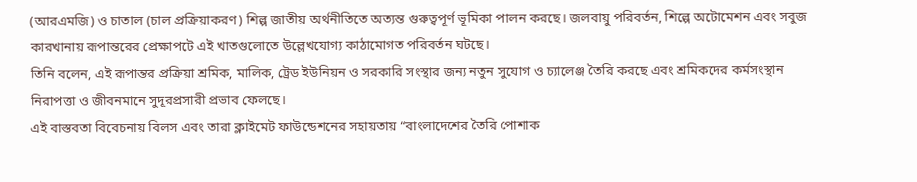(আরএমজি) ও চাতাল (চাল প্রক্রিয়াকরণ) শিল্প জাতীয় অর্থনীতিতে অত্যন্ত গুরুত্বপূর্ণ ভূমিকা পালন করছে। জলবায়ু পরিবর্তন, শিল্পে অটোমেশন এবং সবুজ কারখানায় রূপান্তরের প্রেক্ষাপটে এই খাতগুলোতে উল্লেখযোগ্য কাঠামোগত পরিবর্তন ঘটছে।
তিনি বলেন, এই রূপান্তর প্রক্রিয়া শ্রমিক, মালিক, ট্রেড ইউনিয়ন ও সরকারি সংস্থার জন্য নতুন সুযোগ ও চ্যালেঞ্জ তৈরি করছে এবং শ্রমিকদের কর্মসংস্থান নিরাপত্তা ও জীবনমানে সুদূরপ্রসারী প্রভাব ফেলছে।
এই বাস্তবতা বিবেচনায় বিলস এবং তারা ক্লাইমেট ফাউন্ডেশনের সহায়তায় “বাংলাদেশের তৈরি পোশাক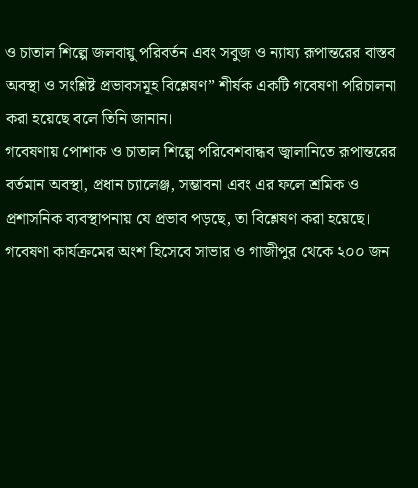ও চাতাল শিল্পে জলবায়ু পরিবর্তন এবং সবুজ ও ন্যায্য রূপান্তরের বাস্তব অবস্থা ও সংশ্লিষ্ট প্রভাবসমূহ বিশ্লেষণ” শীর্ষক একটি গবেষণা পরিচালনা করা হয়েছে বলে তিনি জানান।
গবেষণায় পোশাক ও চাতাল শিল্পে পরিবেশবান্ধব জ্বালানিতে রূপান্তরের বর্তমান অবস্থা, প্রধান চ্যালেঞ্জ, সম্ভাবনা এবং এর ফলে শ্রমিক ও প্রশাসনিক ব্যবস্থাপনায় যে প্রভাব পড়ছে, তা বিশ্লেষণ করা হয়েছে।
গবেষণা কার্যক্রমের অংশ হিসেবে সাভার ও গাজীপুর থেকে ২০০ জন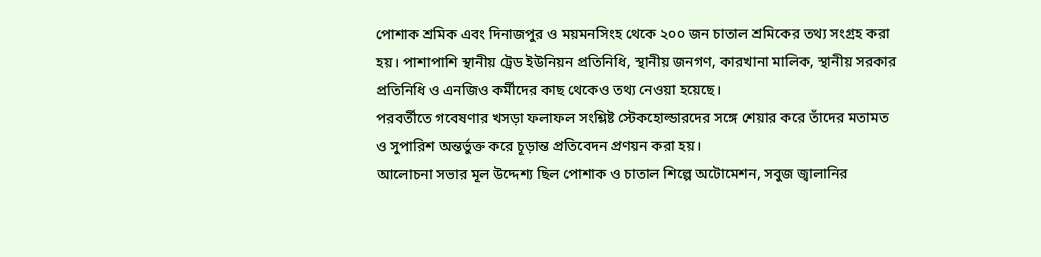পোশাক শ্রমিক এবং দিনাজপুর ও ময়মনসিংহ থেকে ২০০ জন চাতাল শ্রমিকের তথ্য সংগ্রহ করা হয়। পাশাপাশি স্থানীয় ট্রেড ইউনিয়ন প্রতিনিধি, স্থানীয় জনগণ, কারখানা মালিক, স্থানীয় সরকার প্রতিনিধি ও এনজিও কর্মীদের কাছ থেকেও তথ্য নেওয়া হয়েছে।
পরবর্তীতে গবেষণার খসড়া ফলাফল সংশ্লিষ্ট স্টেকহোল্ডারদের সঙ্গে শেয়ার করে তাঁদের মতামত ও সুপারিশ অন্তর্ভুক্ত করে চূড়ান্ত প্রতিবেদন প্রণয়ন করা হয়।
আলোচনা সভার মূল উদ্দেশ্য ছিল পোশাক ও চাতাল শিল্পে অটোমেশন, সবুজ জ্বালানির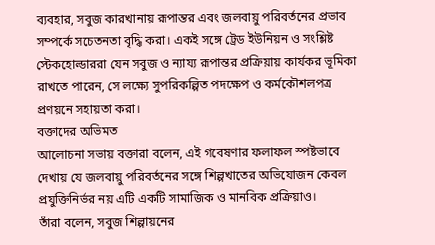ব্যবহার, সবুজ কারখানায় রূপান্তর এবং জলবায়ু পরিবর্তনের প্রভাব সম্পর্কে সচেতনতা বৃদ্ধি করা। একই সঙ্গে ট্রেড ইউনিয়ন ও সংশ্লিষ্ট স্টেকহোল্ডাররা যেন সবুজ ও ন্যায্য রূপান্তর প্রক্রিয়ায় কার্যকর ভূমিকা রাখতে পারেন, সে লক্ষ্যে সুপরিকল্পিত পদক্ষেপ ও কর্মকৌশলপত্র প্রণয়নে সহায়তা করা।
বক্তাদের অভিমত
আলোচনা সভায় বক্তারা বলেন, এই গবেষণার ফলাফল স্পষ্টভাবে দেখায় যে জলবায়ু পরিবর্তনের সঙ্গে শিল্পখাতের অভিযোজন কেবল প্রযুক্তিনির্ভর নয় এটি একটি সামাজিক ও মানবিক প্রক্রিয়াও।
তাঁরা বলেন, সবুজ শিল্পায়নের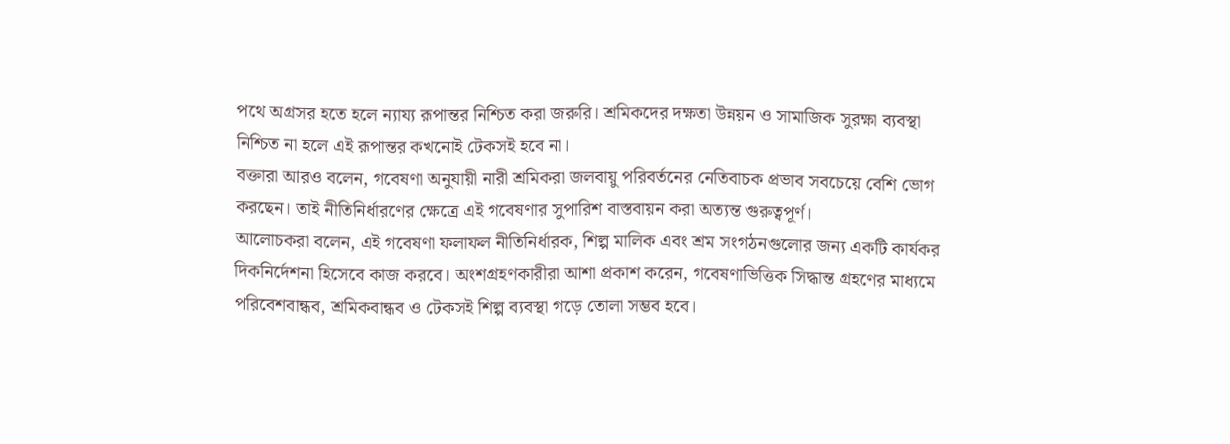পথে অগ্রসর হতে হলে ন্যায্য রূপান্তর নিশ্চিত করা জরুরি। শ্রমিকদের দক্ষতা উন্নয়ন ও সামাজিক সুরক্ষা ব্যবস্থা নিশ্চিত না হলে এই রূপান্তর কখনোই টেকসই হবে না।
বক্তারা আরও বলেন, গবেষণা অনুযায়ী নারী শ্রমিকরা জলবায়ু পরিবর্তনের নেতিবাচক প্রভাব সবচেয়ে বেশি ভোগ করছেন। তাই নীতিনির্ধারণের ক্ষেত্রে এই গবেষণার সুপারিশ বাস্তবায়ন করা অত্যন্ত গুরুত্বপূর্ণ।
আলোচকরা বলেন, এই গবেষণা ফলাফল নীতিনির্ধারক, শিল্প মালিক এবং শ্রম সংগঠনগুলোর জন্য একটি কার্যকর দিকনির্দেশনা হিসেবে কাজ করবে। অংশগ্রহণকারীরা আশা প্রকাশ করেন, গবেষণাভিত্তিক সিদ্ধান্ত গ্রহণের মাধ্যমে পরিবেশবান্ধব, শ্রমিকবান্ধব ও টেকসই শিল্প ব্যবস্থা গড়ে তোলা সম্ভব হবে।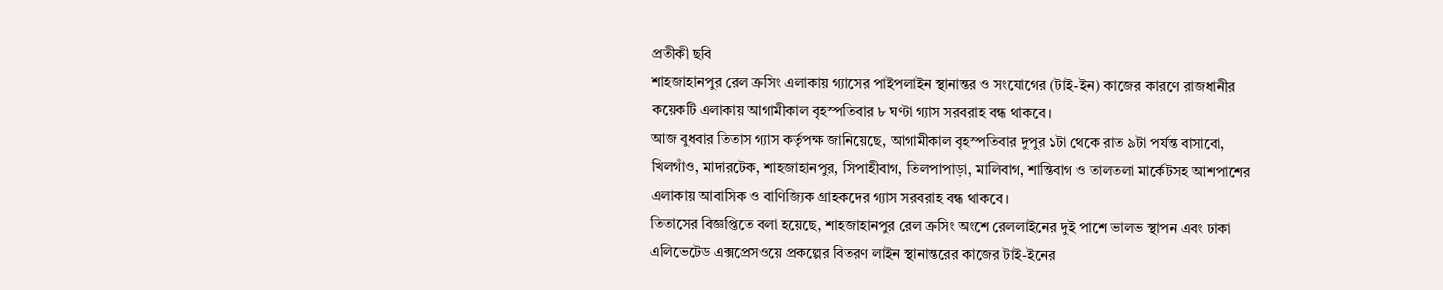প্রতীকী ছবি
শাহজাহানপুর রেল ক্রসিং এলাকায় গ্যাসের পাইপলাইন স্থানান্তর ও সংযোগের (টাই-ইন) কাজের কারণে রাজধানীর কয়েকটি এলাকায় আগামীকাল বৃহস্পতিবার ৮ ঘণ্টা গ্যাস সরবরাহ বন্ধ থাকবে।
আজ বুধবার তিতাস গ্যাস কর্তৃপক্ষ জানিয়েছে, আগামীকাল বৃহস্পতিবার দুপুর ১টা থেকে রাত ৯টা পর্যন্ত বাসাবো, খিলগাঁও, মাদারটেক, শাহজাহানপুর, সিপাহীবাগ, তিলপাপাড়া, মালিবাগ, শান্তিবাগ ও তালতলা মার্কেটসহ আশপাশের এলাকায় আবাসিক ও বাণিজ্যিক গ্রাহকদের গ্যাস সরবরাহ বন্ধ থাকবে।
তিতাসের বিজ্ঞপ্তিতে বলা হয়েছে, শাহজাহানপুর রেল ক্রসিং অংশে রেললাইনের দুই পাশে ভালভ স্থাপন এবং ঢাকা এলিভেটেড এক্সপ্রেসওয়ে প্রকল্পের বিতরণ লাইন স্থানান্তরের কাজের টাই-ইনের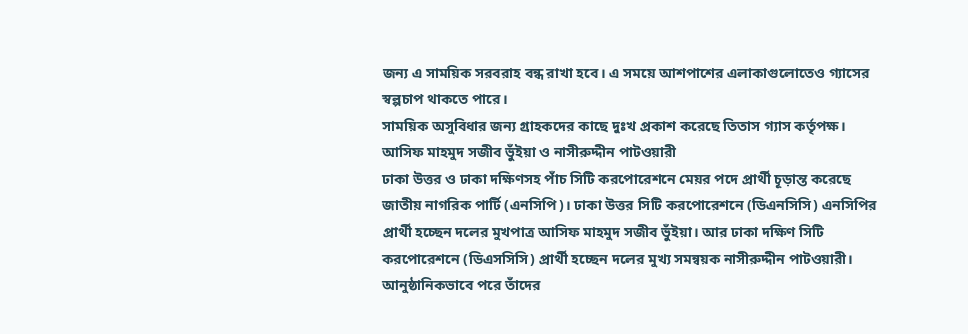জন্য এ সাময়িক সরবরাহ বন্ধ রাখা হবে। এ সময়ে আশপাশের এলাকাগুলোতেও গ্যাসের স্বল্পচাপ থাকতে পারে।
সাময়িক অসুবিধার জন্য গ্রাহকদের কাছে দুঃখ প্রকাশ করেছে তিতাস গ্যাস কর্তৃপক্ষ।
আসিফ মাহমুদ সজীব ভুঁইয়া ও নাসীরুদ্দীন পাটওয়ারী
ঢাকা উত্তর ও ঢাকা দক্ষিণসহ পাঁচ সিটি করপোরেশনে মেয়র পদে প্রার্থী চূড়ান্ত করেছে জাতীয় নাগরিক পার্টি (এনসিপি)। ঢাকা উত্তর সিটি করপোরেশনে (ডিএনসিসি) এনসিপির প্রার্থী হচ্ছেন দলের মুখপাত্র আসিফ মাহমুদ সজীব ভুঁইয়া। আর ঢাকা দক্ষিণ সিটি করপোরেশনে (ডিএসসিসি) প্রার্থী হচ্ছেন দলের মুখ্য সমন্বয়ক নাসীরুদ্দীন পাটওয়ারী। আনুষ্ঠানিকভাবে পরে তাঁদের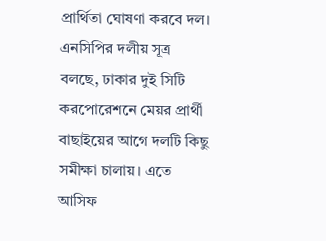প্রার্থিতা ঘোষণা করবে দল।
এনসিপির দলীয় সূত্র বলছে, ঢাকার দুই সিটি করপোরেশনে মেয়র প্রার্থী বাছাইয়ের আগে দলটি কিছু সমীক্ষা চালায়। এতে আসিফ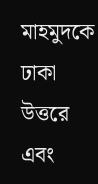মাহমুদকে ঢাকা উত্তরে এবং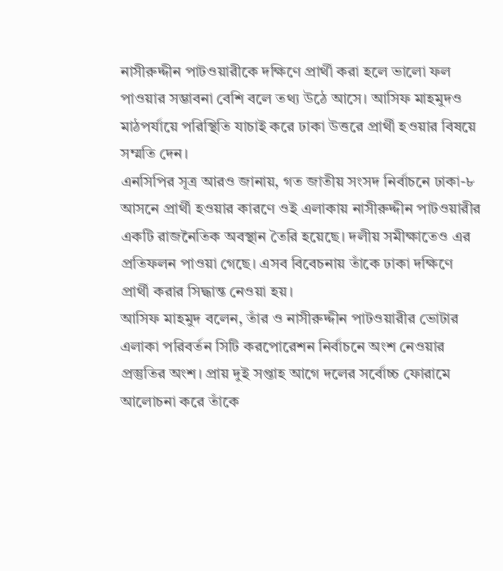নাসীরুদ্দীন পাটওয়ারীকে দক্ষিণে প্রার্থী করা হলে ভালো ফল পাওয়ার সম্ভাবনা বেশি বলে তথ্য উঠে আসে। আসিফ মাহমুদও মাঠপর্যায়ে পরিস্থিতি যাচাই করে ঢাকা উত্তরে প্রার্থী হওয়ার বিষয়ে সম্মতি দেন।
এনসিপির সূত্র আরও জানায়, গত জাতীয় সংসদ নির্বাচনে ঢাকা-৮ আসনে প্রার্থী হওয়ার কারণে ওই এলাকায় নাসীরুদ্দীন পাটওয়ারীর একটি রাজনৈতিক অবস্থান তৈরি হয়েছে। দলীয় সমীক্ষাতেও এর প্রতিফলন পাওয়া গেছে। এসব বিবেচনায় তাঁকে ঢাকা দক্ষিণে প্রার্থী করার সিদ্ধান্ত নেওয়া হয়।
আসিফ মাহমুদ বলেন, তাঁর ও নাসীরুদ্দীন পাটওয়ারীর ভোটার এলাকা পরিবর্তন সিটি করপোরেশন নির্বাচনে অংশ নেওয়ার প্রস্তুতির অংশ। প্রায় দুই সপ্তাহ আগে দলের সর্বোচ্চ ফোরামে আলোচনা করে তাঁকে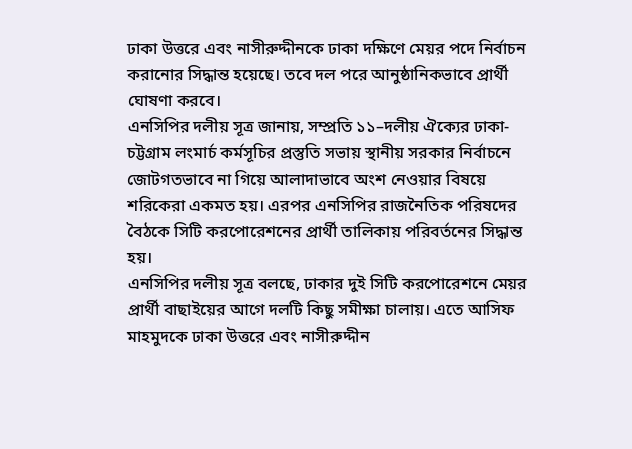ঢাকা উত্তরে এবং নাসীরুদ্দীনকে ঢাকা দক্ষিণে মেয়র পদে নির্বাচন করানোর সিদ্ধান্ত হয়েছে। তবে দল পরে আনুষ্ঠানিকভাবে প্রার্থী ঘোষণা করবে।
এনসিপির দলীয় সূত্র জানায়, সম্প্রতি ১১–দলীয় ঐক্যের ঢাকা-চট্টগ্রাম লংমার্চ কর্মসূচির প্রস্তুতি সভায় স্থানীয় সরকার নির্বাচনে জোটগতভাবে না গিয়ে আলাদাভাবে অংশ নেওয়ার বিষয়ে শরিকেরা একমত হয়। এরপর এনসিপির রাজনৈতিক পরিষদের বৈঠকে সিটি করপোরেশনের প্রার্থী তালিকায় পরিবর্তনের সিদ্ধান্ত হয়।
এনসিপির দলীয় সূত্র বলছে, ঢাকার দুই সিটি করপোরেশনে মেয়র প্রার্থী বাছাইয়ের আগে দলটি কিছু সমীক্ষা চালায়। এতে আসিফ মাহমুদকে ঢাকা উত্তরে এবং নাসীরুদ্দীন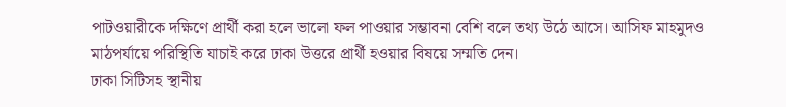পাটওয়ারীকে দক্ষিণে প্রার্থী করা হলে ভালো ফল পাওয়ার সম্ভাবনা বেশি বলে তথ্য উঠে আসে। আসিফ মাহমুদও মাঠপর্যায়ে পরিস্থিতি যাচাই করে ঢাকা উত্তরে প্রার্থী হওয়ার বিষয়ে সম্মতি দেন।
ঢাকা সিটিসহ স্থানীয়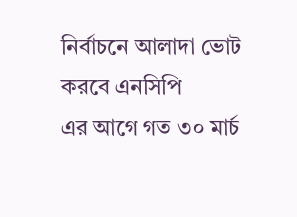নির্বাচনে আলাদা ভোট করবে এনসিপি
এর আগে গত ৩০ মার্চ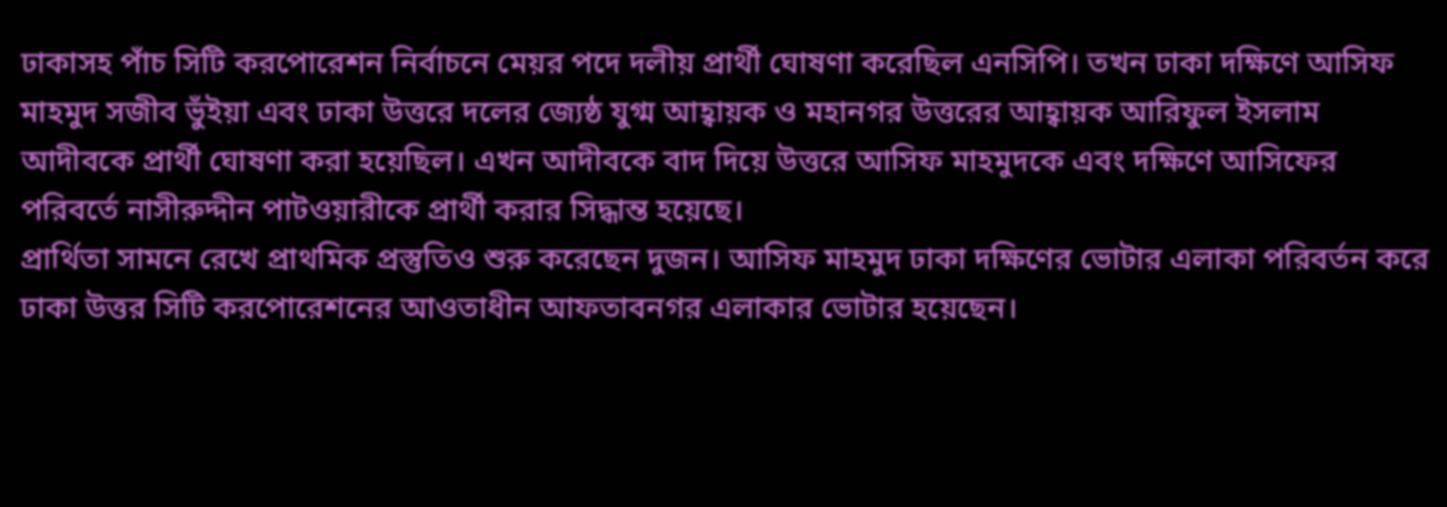ঢাকাসহ পাঁচ সিটি করপোরেশন নির্বাচনে মেয়র পদে দলীয় প্রার্থী ঘোষণা করেছিল এনসিপি। তখন ঢাকা দক্ষিণে আসিফ মাহমুদ সজীব ভুঁইয়া এবং ঢাকা উত্তরে দলের জ্যেষ্ঠ যুগ্ম আহ্বায়ক ও মহানগর উত্তরের আহ্বায়ক আরিফুল ইসলাম আদীবকে প্রার্থী ঘোষণা করা হয়েছিল। এখন আদীবকে বাদ দিয়ে উত্তরে আসিফ মাহমুদকে এবং দক্ষিণে আসিফের পরিবর্তে নাসীরুদ্দীন পাটওয়ারীকে প্রার্থী করার সিদ্ধান্ত হয়েছে।
প্রার্থিতা সামনে রেখে প্রাথমিক প্রস্তুতিও শুরু করেছেন দুজন। আসিফ মাহমুদ ঢাকা দক্ষিণের ভোটার এলাকা পরিবর্তন করে ঢাকা উত্তর সিটি করপোরেশনের আওতাধীন আফতাবনগর এলাকার ভোটার হয়েছেন।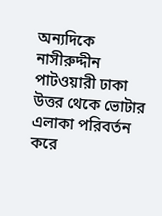অন্যদিকে নাসীরুদ্দীন পাটওয়ারী ঢাকা উত্তর থেকে ভোটার এলাকা পরিবর্তন করে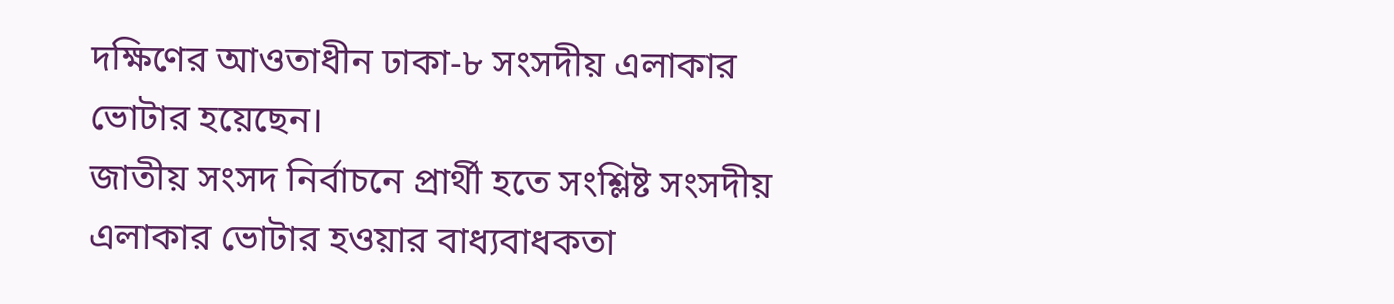দক্ষিণের আওতাধীন ঢাকা-৮ সংসদীয় এলাকার ভোটার হয়েছেন।
জাতীয় সংসদ নির্বাচনে প্রার্থী হতে সংশ্লিষ্ট সংসদীয় এলাকার ভোটার হওয়ার বাধ্যবাধকতা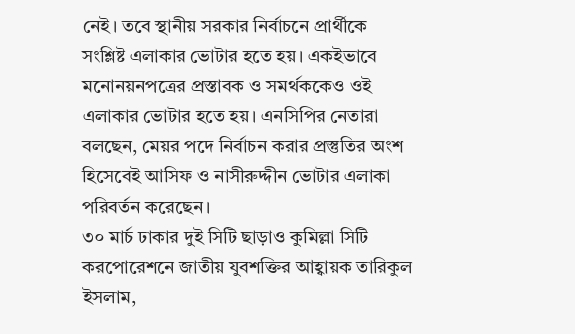নেই। তবে স্থানীয় সরকার নির্বাচনে প্রার্থীকে সংশ্লিষ্ট এলাকার ভোটার হতে হয়। একইভাবে মনোনয়নপত্রের প্রস্তাবক ও সমর্থককেও ওই এলাকার ভোটার হতে হয়। এনসিপির নেতারা বলছেন, মেয়র পদে নির্বাচন করার প্রস্তুতির অংশ হিসেবেই আসিফ ও নাসীরুদ্দীন ভোটার এলাকা পরিবর্তন করেছেন।
৩০ মার্চ ঢাকার দুই সিটি ছাড়াও কুমিল্লা সিটি করপোরেশনে জাতীয় যুবশক্তির আহ্বায়ক তারিকুল ইসলাম,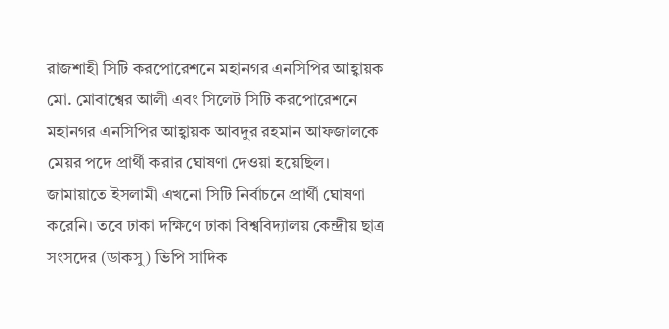রাজশাহী সিটি করপোরেশনে মহানগর এনসিপির আহ্বায়ক মো. মোবাশ্বের আলী এবং সিলেট সিটি করপোরেশনে মহানগর এনসিপির আহ্বায়ক আবদুর রহমান আফজালকে মেয়র পদে প্রার্থী করার ঘোষণা দেওয়া হয়েছিল।
জামায়াতে ইসলামী এখনো সিটি নির্বাচনে প্রার্থী ঘোষণা করেনি। তবে ঢাকা দক্ষিণে ঢাকা বিশ্ববিদ্যালয় কেন্দ্রীয় ছাত্র সংসদের (ডাকসু) ভিপি সাদিক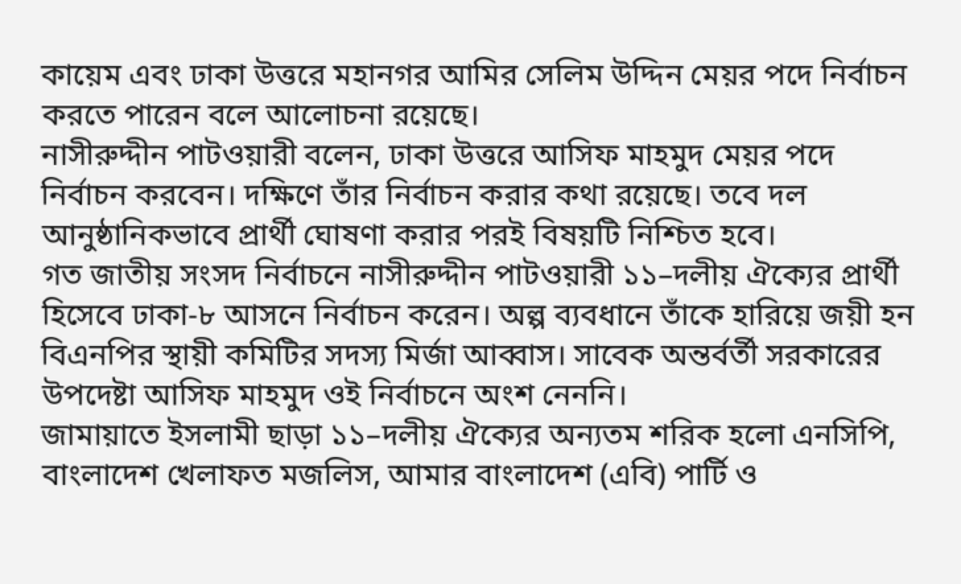কায়েম এবং ঢাকা উত্তরে মহানগর আমির সেলিম উদ্দিন মেয়র পদে নির্বাচন করতে পারেন বলে আলোচনা রয়েছে।
নাসীরুদ্দীন পাটওয়ারী বলেন, ঢাকা উত্তরে আসিফ মাহমুদ মেয়র পদে নির্বাচন করবেন। দক্ষিণে তাঁর নির্বাচন করার কথা রয়েছে। তবে দল আনুষ্ঠানিকভাবে প্রার্থী ঘোষণা করার পরই বিষয়টি নিশ্চিত হবে।
গত জাতীয় সংসদ নির্বাচনে নাসীরুদ্দীন পাটওয়ারী ১১–দলীয় ঐক্যের প্রার্থী হিসেবে ঢাকা-৮ আসনে নির্বাচন করেন। অল্প ব্যবধানে তাঁকে হারিয়ে জয়ী হন বিএনপির স্থায়ী কমিটির সদস্য মির্জা আব্বাস। সাবেক অন্তর্বর্তী সরকারের উপদেষ্টা আসিফ মাহমুদ ওই নির্বাচনে অংশ নেননি।
জামায়াতে ইসলামী ছাড়া ১১–দলীয় ঐক্যের অন্যতম শরিক হলো এনসিপি, বাংলাদেশ খেলাফত মজলিস, আমার বাংলাদেশ (এবি) পার্টি ও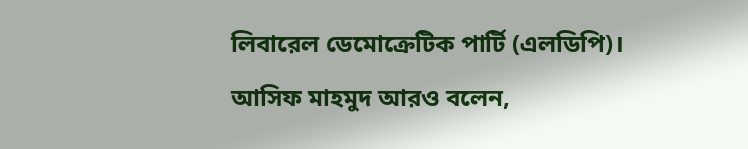লিবারেল ডেমোক্রেটিক পার্টি (এলডিপি)।
আসিফ মাহমুদ আরও বলেন,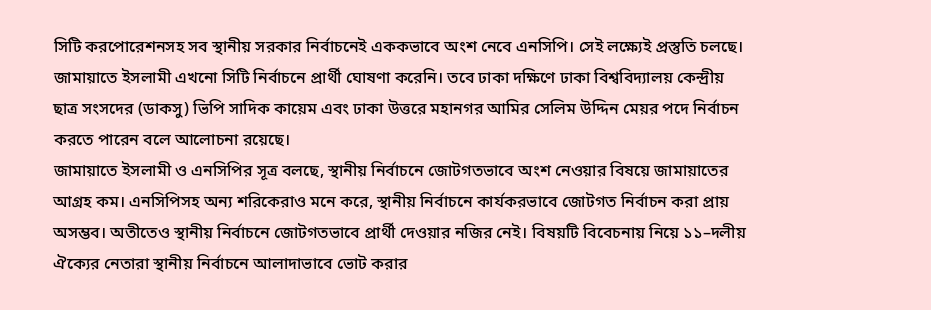সিটি করপোরেশনসহ সব স্থানীয় সরকার নির্বাচনেই এককভাবে অংশ নেবে এনসিপি। সেই লক্ষ্যেই প্রস্তুতি চলছে।
জামায়াতে ইসলামী এখনো সিটি নির্বাচনে প্রার্থী ঘোষণা করেনি। তবে ঢাকা দক্ষিণে ঢাকা বিশ্ববিদ্যালয় কেন্দ্রীয় ছাত্র সংসদের (ডাকসু) ভিপি সাদিক কায়েম এবং ঢাকা উত্তরে মহানগর আমির সেলিম উদ্দিন মেয়র পদে নির্বাচন করতে পারেন বলে আলোচনা রয়েছে।
জামায়াতে ইসলামী ও এনসিপির সূত্র বলছে, স্থানীয় নির্বাচনে জোটগতভাবে অংশ নেওয়ার বিষয়ে জামায়াতের আগ্রহ কম। এনসিপিসহ অন্য শরিকেরাও মনে করে, স্থানীয় নির্বাচনে কার্যকরভাবে জোটগত নির্বাচন করা প্রায় অসম্ভব। অতীতেও স্থানীয় নির্বাচনে জোটগতভাবে প্রার্থী দেওয়ার নজির নেই। বিষয়টি বিবেচনায় নিয়ে ১১–দলীয় ঐক্যের নেতারা স্থানীয় নির্বাচনে আলাদাভাবে ভোট করার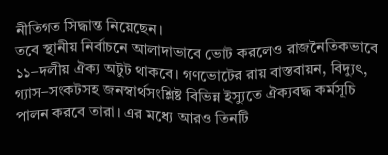নীতিগত সিদ্ধান্ত নিয়েছেন।
তবে স্থানীয় নির্বাচনে আলাদাভাবে ভোট করলেও রাজনৈতিকভাবে ১১–দলীয় ঐক্য অটুট থাকবে। গণভোটের রায় বাস্তবায়ন, বিদ্যুৎ, গ্যাস–সংকটসহ জনস্বার্থসংশ্লিষ্ট বিভিন্ন ইস্যুতে ঐক্যবদ্ধ কর্মসূচি পালন করবে তারা। এর মধ্যে আরও তিনটি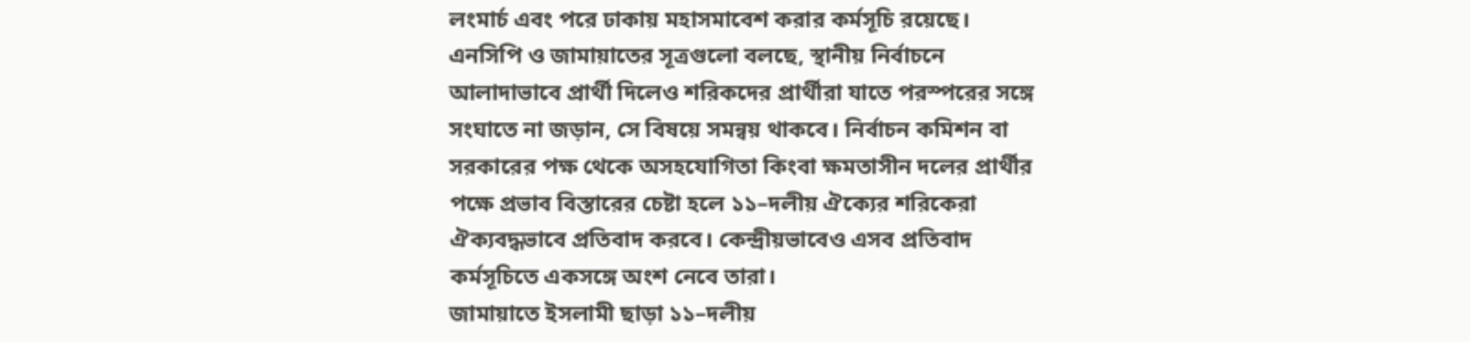লংমার্চ এবং পরে ঢাকায় মহাসমাবেশ করার কর্মসূচি রয়েছে।
এনসিপি ও জামায়াতের সূত্রগুলো বলছে, স্থানীয় নির্বাচনে আলাদাভাবে প্রার্থী দিলেও শরিকদের প্রার্থীরা যাতে পরস্পরের সঙ্গে সংঘাতে না জড়ান, সে বিষয়ে সমন্বয় থাকবে। নির্বাচন কমিশন বা সরকারের পক্ষ থেকে অসহযোগিতা কিংবা ক্ষমতাসীন দলের প্রার্থীর পক্ষে প্রভাব বিস্তারের চেষ্টা হলে ১১–দলীয় ঐক্যের শরিকেরা ঐক্যবদ্ধভাবে প্রতিবাদ করবে। কেন্দ্রীয়ভাবেও এসব প্রতিবাদ কর্মসূচিতে একসঙ্গে অংশ নেবে তারা।
জামায়াতে ইসলামী ছাড়া ১১–দলীয়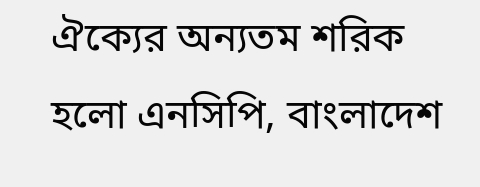ঐক্যের অন্যতম শরিক হলো এনসিপি, বাংলাদেশ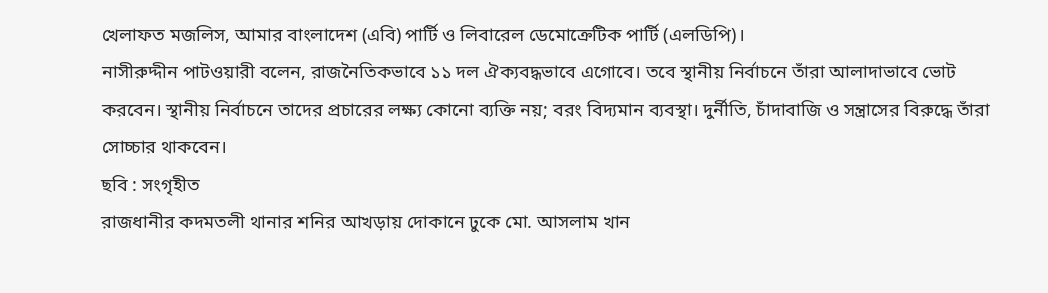খেলাফত মজলিস, আমার বাংলাদেশ (এবি) পার্টি ও লিবারেল ডেমোক্রেটিক পার্টি (এলডিপি)।
নাসীরুদ্দীন পাটওয়ারী বলেন, রাজনৈতিকভাবে ১১ দল ঐক্যবদ্ধভাবে এগোবে। তবে স্থানীয় নির্বাচনে তাঁরা আলাদাভাবে ভোট করবেন। স্থানীয় নির্বাচনে তাদের প্রচারের লক্ষ্য কোনো ব্যক্তি নয়; বরং বিদ্যমান ব্যবস্থা। দুর্নীতি, চাঁদাবাজি ও সন্ত্রাসের বিরুদ্ধে তাঁরা সোচ্চার থাকবেন।
ছবি : সংগৃহীত
রাজধানীর কদমতলী থানার শনির আখড়ায় দোকানে ঢুকে মো. আসলাম খান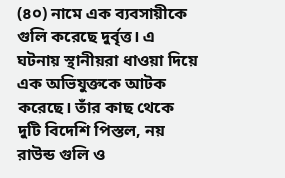(৪০) নামে এক ব্যবসায়ীকে গুলি করেছে দুর্বৃত্ত। এ ঘটনায় স্থানীয়রা ধাওয়া দিয়ে এক অভিযুক্তকে আটক করেছে। তাঁর কাছ থেকে দুটি বিদেশি পিস্তল, নয় রাউন্ড গুলি ও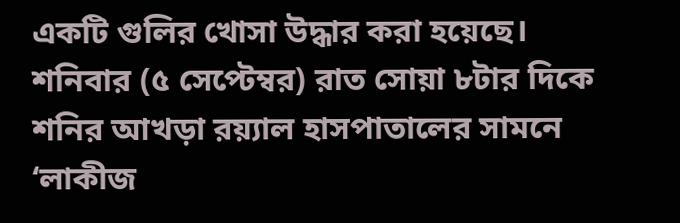একটি গুলির খোসা উদ্ধার করা হয়েছে।
শনিবার (৫ সেপ্টেম্বর) রাত সোয়া ৮টার দিকে শনির আখড়া রয়্যাল হাসপাতালের সামনে ‘লাকীজ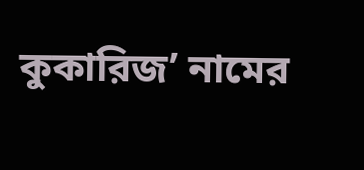কুকারিজ’ নামের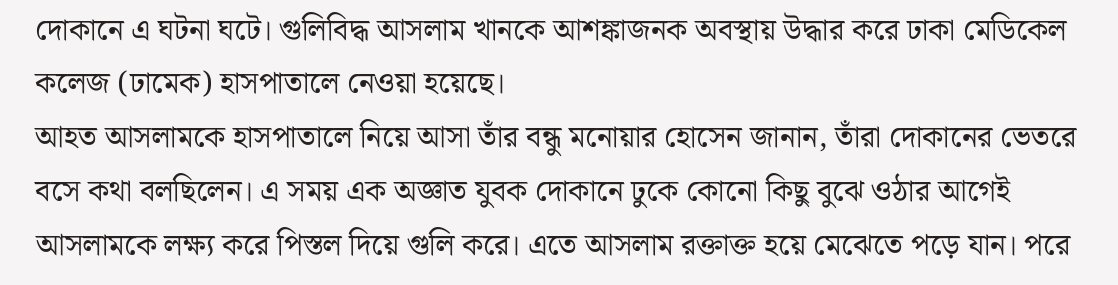দোকানে এ ঘটনা ঘটে। গুলিবিদ্ধ আসলাম খানকে আশঙ্কাজনক অবস্থায় উদ্ধার করে ঢাকা মেডিকেল কলেজ (ঢামেক) হাসপাতালে নেওয়া হয়েছে।
আহত আসলামকে হাসপাতালে নিয়ে আসা তাঁর বন্ধু মনোয়ার হোসেন জানান, তাঁরা দোকানের ভেতরে বসে কথা বলছিলেন। এ সময় এক অজ্ঞাত যুবক দোকানে ঢুকে কোনো কিছু বুঝে ওঠার আগেই আসলামকে লক্ষ্য করে পিস্তল দিয়ে গুলি করে। এতে আসলাম রক্তাক্ত হয়ে মেঝেতে পড়ে যান। পরে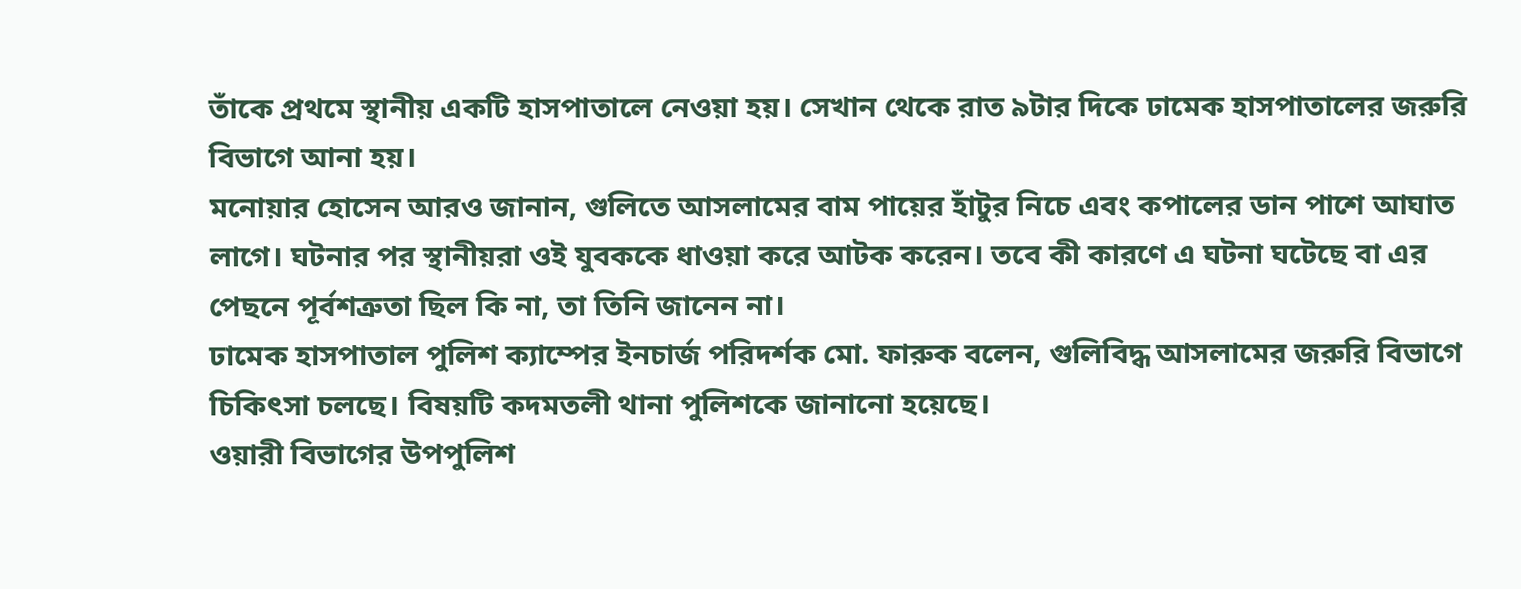তাঁকে প্রথমে স্থানীয় একটি হাসপাতালে নেওয়া হয়। সেখান থেকে রাত ৯টার দিকে ঢামেক হাসপাতালের জরুরি বিভাগে আনা হয়।
মনোয়ার হোসেন আরও জানান, গুলিতে আসলামের বাম পায়ের হাঁটুর নিচে এবং কপালের ডান পাশে আঘাত লাগে। ঘটনার পর স্থানীয়রা ওই যুবককে ধাওয়া করে আটক করেন। তবে কী কারণে এ ঘটনা ঘটেছে বা এর পেছনে পূর্বশত্রুতা ছিল কি না, তা তিনি জানেন না।
ঢামেক হাসপাতাল পুলিশ ক্যাম্পের ইনচার্জ পরিদর্শক মো. ফারুক বলেন, গুলিবিদ্ধ আসলামের জরুরি বিভাগে চিকিৎসা চলছে। বিষয়টি কদমতলী থানা পুলিশকে জানানো হয়েছে।
ওয়ারী বিভাগের উপপুলিশ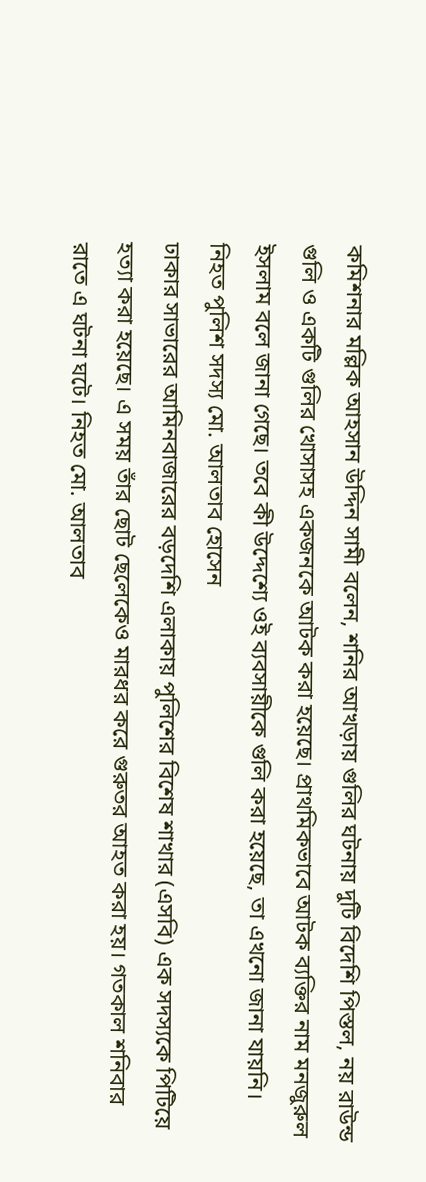কমিশনার মল্লিক আহসান উদ্দিন সামী বলেন, শনির আখড়ায় গুলির ঘটনায় দুটি বিদেশি পিস্তল, নয় রাউন্ড গুলি ও একটি গুলির খোসাসহ একজনকে আটক করা হয়েছে। প্রাথমিকভাবে আটক ব্যক্তির নাম মনজুরুল ইসলাম বলে জানা গেছে। তবে কী উদ্দেশ্যে ওই ব্যবসায়ীকে গুলি করা হয়েছে, তা এখনো জানা যায়নি।
নিহত পুলিশ সদস্য মো. আলতাব হোসেন
ঢাকার সাভারের আমিনবাজারের বড়দেশি এলাকায় পুলিশের বিশেষ শাখার (এসবি) এক সদস্যকে পিটিয়ে হত্যা করা হয়েছে। এ সময় তাঁর ছোট ছেলেকেও মারধর করে গুরুতর আহত করা হয়। গতকাল শনিবার রাতে এ ঘটনা ঘটে। নিহত মো. আলতাব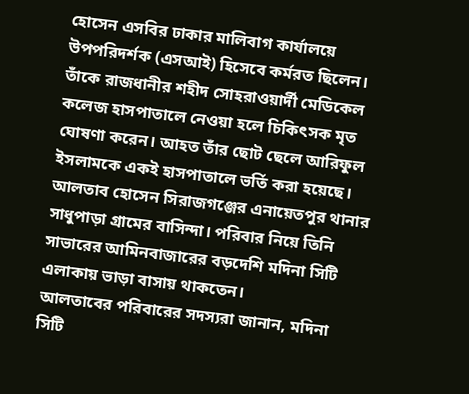হোসেন এসবির ঢাকার মালিবাগ কার্যালয়ে উপপরিদর্শক (এসআই) হিসেবে কর্মরত ছিলেন। তাঁকে রাজধানীর শহীদ সোহরাওয়ার্দী মেডিকেল কলেজ হাসপাতালে নেওয়া হলে চিকিৎসক মৃত ঘোষণা করেন। আহত তাঁর ছোট ছেলে আরিফুল ইসলামকে একই হাসপাতালে ভর্তি করা হয়েছে।
আলতাব হোসেন সিরাজগঞ্জের এনায়েতপুর থানার সাধুপাড়া গ্রামের বাসিন্দা। পরিবার নিয়ে তিনি সাভারের আমিনবাজারের বড়দেশি মদিনা সিটি এলাকায় ভাড়া বাসায় থাকতেন।
আলতাবের পরিবারের সদস্যরা জানান, মদিনা সিটি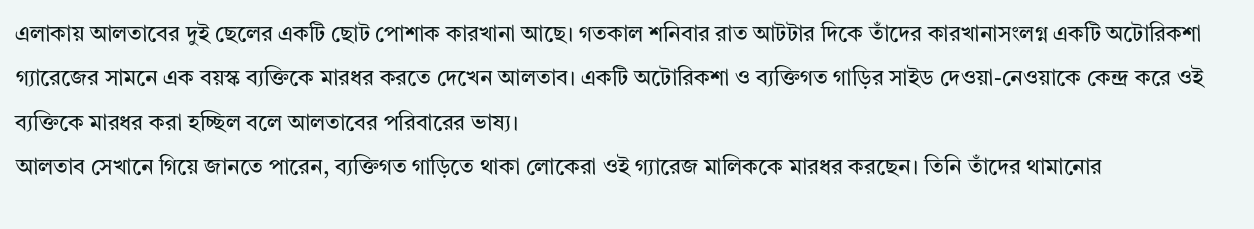এলাকায় আলতাবের দুই ছেলের একটি ছোট পোশাক কারখানা আছে। গতকাল শনিবার রাত আটটার দিকে তাঁদের কারখানাসংলগ্ন একটি অটোরিকশা গ্যারেজের সামনে এক বয়স্ক ব্যক্তিকে মারধর করতে দেখেন আলতাব। একটি অটোরিকশা ও ব্যক্তিগত গাড়ির সাইড দেওয়া-নেওয়াকে কেন্দ্র করে ওই ব্যক্তিকে মারধর করা হচ্ছিল বলে আলতাবের পরিবারের ভাষ্য।
আলতাব সেখানে গিয়ে জানতে পারেন, ব্যক্তিগত গাড়িতে থাকা লোকেরা ওই গ্যারেজ মালিককে মারধর করছেন। তিনি তাঁদের থামানোর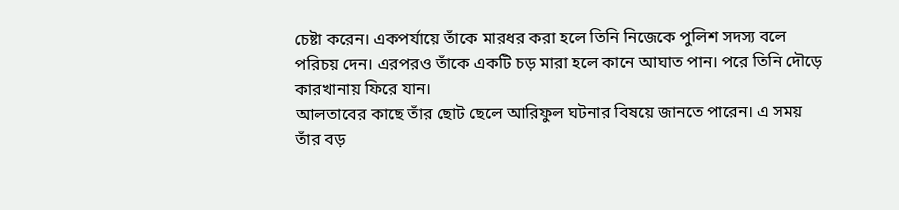চেষ্টা করেন। একপর্যায়ে তাঁকে মারধর করা হলে তিনি নিজেকে পুলিশ সদস্য বলে পরিচয় দেন। এরপরও তাঁকে একটি চড় মারা হলে কানে আঘাত পান। পরে তিনি দৌড়ে কারখানায় ফিরে যান।
আলতাবের কাছে তাঁর ছোট ছেলে আরিফুল ঘটনার বিষয়ে জানতে পারেন। এ সময় তাঁর বড়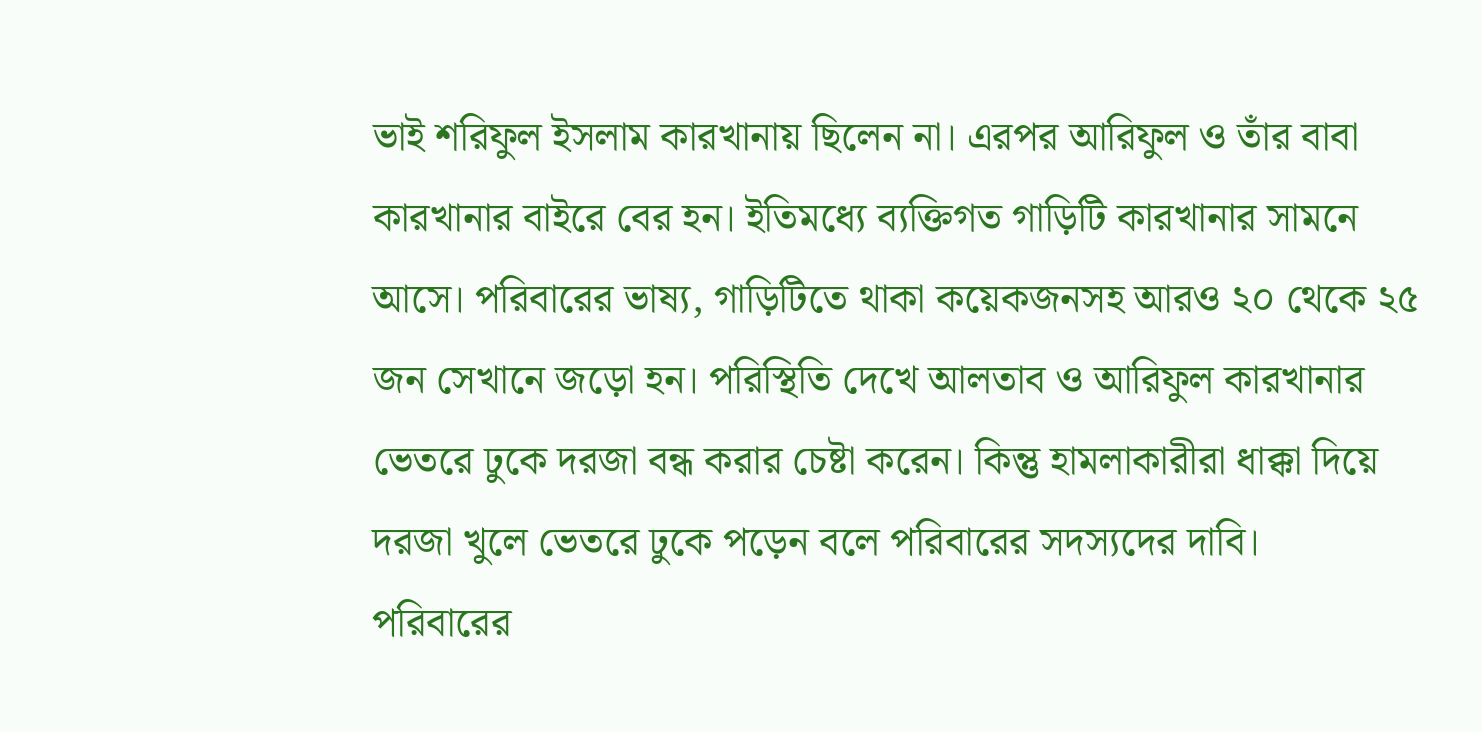ভাই শরিফুল ইসলাম কারখানায় ছিলেন না। এরপর আরিফুল ও তাঁর বাবা কারখানার বাইরে বের হন। ইতিমধ্যে ব্যক্তিগত গাড়িটি কারখানার সামনে আসে। পরিবারের ভাষ্য, গাড়িটিতে থাকা কয়েকজনসহ আরও ২০ থেকে ২৫ জন সেখানে জড়ো হন। পরিস্থিতি দেখে আলতাব ও আরিফুল কারখানার ভেতরে ঢুকে দরজা বন্ধ করার চেষ্টা করেন। কিন্তু হামলাকারীরা ধাক্কা দিয়ে দরজা খুলে ভেতরে ঢুকে পড়েন বলে পরিবারের সদস্যদের দাবি।
পরিবারের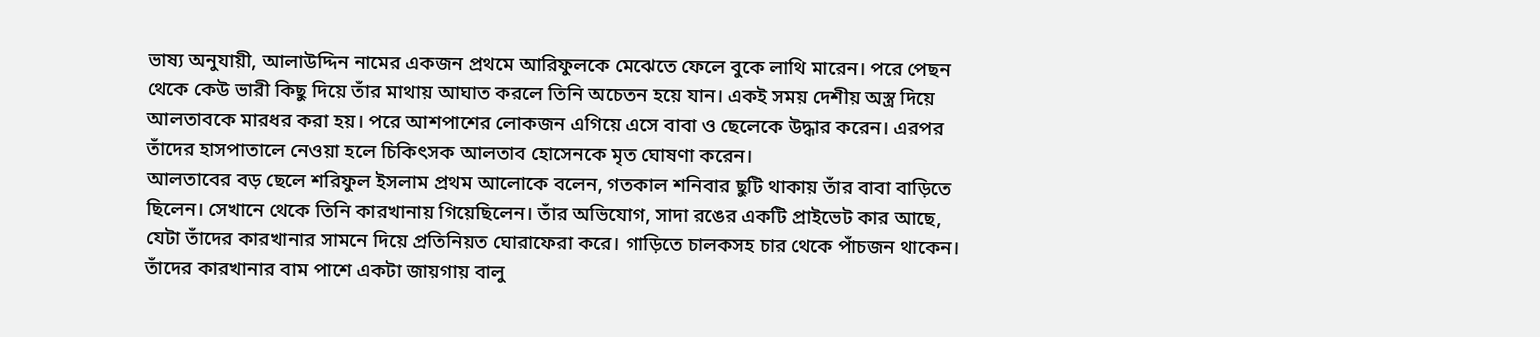ভাষ্য অনুযায়ী, আলাউদ্দিন নামের একজন প্রথমে আরিফুলকে মেঝেতে ফেলে বুকে লাথি মারেন। পরে পেছন থেকে কেউ ভারী কিছু দিয়ে তাঁর মাথায় আঘাত করলে তিনি অচেতন হয়ে যান। একই সময় দেশীয় অস্ত্র দিয়ে আলতাবকে মারধর করা হয়। পরে আশপাশের লোকজন এগিয়ে এসে বাবা ও ছেলেকে উদ্ধার করেন। এরপর তাঁদের হাসপাতালে নেওয়া হলে চিকিৎসক আলতাব হোসেনকে মৃত ঘোষণা করেন।
আলতাবের বড় ছেলে শরিফুল ইসলাম প্রথম আলোকে বলেন, গতকাল শনিবার ছুটি থাকায় তাঁর বাবা বাড়িতে ছিলেন। সেখানে থেকে তিনি কারখানায় গিয়েছিলেন। তাঁর অভিযোগ, সাদা রঙের একটি প্রাইভেট কার আছে, যেটা তাঁদের কারখানার সামনে দিয়ে প্রতিনিয়ত ঘোরাফেরা করে। গাড়িতে চালকসহ চার থেকে পাঁচজন থাকেন। তাঁদের কারখানার বাম পাশে একটা জায়গায় বালু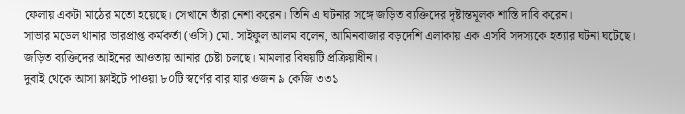ফেলায় একটা মাঠের মতো হয়েছে। সেখানে তাঁরা নেশা করেন। তিনি এ ঘটনার সঙ্গে জড়িত ব্যক্তিদের দৃষ্টান্তমূলক শাস্তি দাবি করেন।
সাভার মডেল থানার ভারপ্রাপ্ত কর্মকর্তা (ওসি) মো. সাইফুল আলম বলেন, আমিনবাজার বড়দেশি এলাকায় এক এসবি সদস্যকে হত্যার ঘটনা ঘটেছে। জড়িত ব্যক্তিদের আইনের আওতায় আনার চেষ্টা চলছে। মামলার বিষয়টি প্রক্রিয়াধীন।
দুবাই থেকে আসা ফ্লাইটে পাওয়া ৮০টি স্বর্ণের বার যার ওজন ৯ কেজি ৩৩১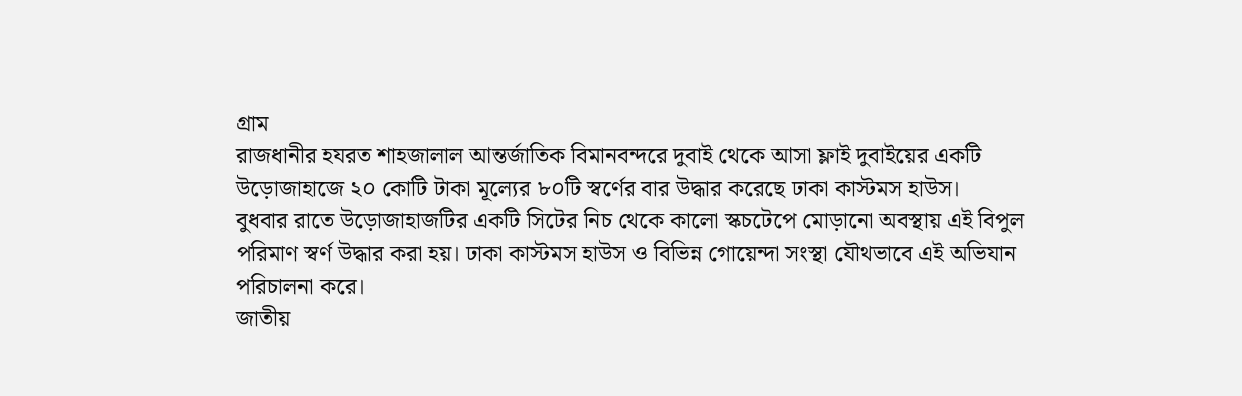গ্রাম
রাজধানীর হযরত শাহজালাল আন্তর্জাতিক বিমানবন্দরে দুবাই থেকে আসা ফ্লাই দুবাইয়ের একটি উড়োজাহাজে ২০ কোটি টাকা মূল্যের ৮০টি স্বর্ণের বার উদ্ধার করেছে ঢাকা কাস্টমস হাউস।
বুধবার রাতে উড়োজাহাজটির একটি সিটের নিচ থেকে কালো স্কচটেপে মোড়ানো অবস্থায় এই বিপুল পরিমাণ স্বর্ণ উদ্ধার করা হয়। ঢাকা কাস্টমস হাউস ও বিভিন্ন গোয়েন্দা সংস্থা যৌথভাবে এই অভিযান পরিচালনা করে।
জাতীয়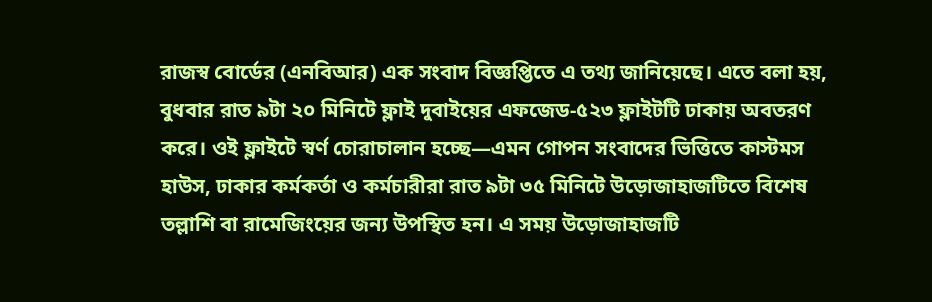রাজস্ব বোর্ডের (এনবিআর) এক সংবাদ বিজ্ঞপ্তিতে এ তথ্য জানিয়েছে। এতে বলা হয়, বুধবার রাত ৯টা ২০ মিনিটে ফ্লাই দুবাইয়ের এফজেড-৫২৩ ফ্লাইটটি ঢাকায় অবতরণ করে। ওই ফ্লাইটে স্বর্ণ চোরাচালান হচ্ছে—এমন গোপন সংবাদের ভিত্তিতে কাস্টমস হাউস, ঢাকার কর্মকর্তা ও কর্মচারীরা রাত ৯টা ৩৫ মিনিটে উড়োজাহাজটিতে বিশেষ তল্লাশি বা রামেজিংয়ের জন্য উপস্থিত হন। এ সময় উড়োজাহাজটি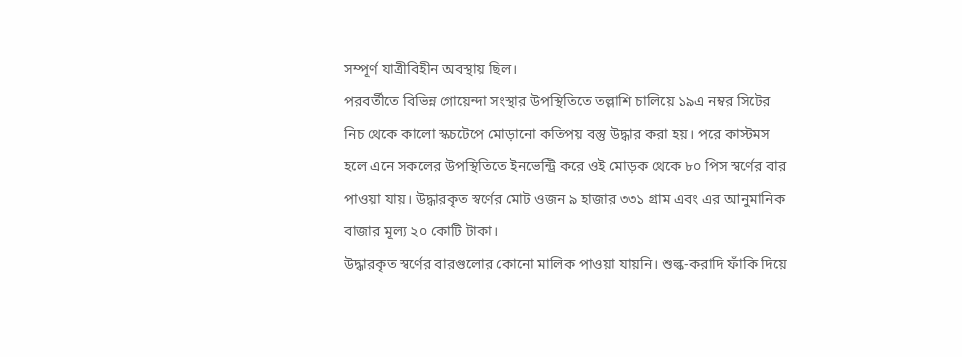সম্পূর্ণ যাত্রীবিহীন অবস্থায় ছিল।
পরবর্তীতে বিভিন্ন গোয়েন্দা সংস্থার উপস্থিতিতে তল্লাশি চালিয়ে ১৯এ নম্বর সিটের নিচ থেকে কালো স্কচটেপে মোড়ানো কতিপয় বস্তু উদ্ধার করা হয়। পরে কাস্টমস হলে এনে সকলের উপস্থিতিতে ইনভেন্ট্রি করে ওই মোড়ক থেকে ৮০ পিস স্বর্ণের বার পাওয়া যায়। উদ্ধারকৃত স্বর্ণের মোট ওজন ৯ হাজার ৩৩১ গ্রাম এবং এর আনুমানিক বাজার মূল্য ২০ কোটি টাকা।
উদ্ধারকৃত স্বর্ণের বারগুলোর কোনো মালিক পাওয়া যায়নি। শুল্ক-করাদি ফাঁকি দিয়ে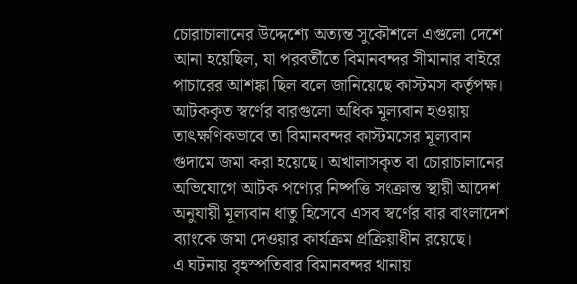চোরাচালানের উদ্দেশ্যে অত্যন্ত সুকৌশলে এগুলো দেশে আনা হয়েছিল, যা পরবর্তীতে বিমানবন্দর সীমানার বাইরে পাচারের আশঙ্কা ছিল বলে জানিয়েছে কাস্টমস কর্তৃপক্ষ। আটককৃত স্বর্ণের বারগুলো অধিক মূল্যবান হওয়ায় তাৎক্ষণিকভাবে তা বিমানবন্দর কাস্টমসের মূল্যবান গুদামে জমা করা হয়েছে। অখালাসকৃত বা চোরাচালানের অভিযোগে আটক পণ্যের নিষ্পত্তি সংক্রান্ত স্থায়ী আদেশ অনুযায়ী মূল্যবান ধাতু হিসেবে এসব স্বর্ণের বার বাংলাদেশ ব্যাংকে জমা দেওয়ার কার্যক্রম প্রক্রিয়াধীন রয়েছে।
এ ঘটনায় বৃহস্পতিবার বিমানবন্দর থানায়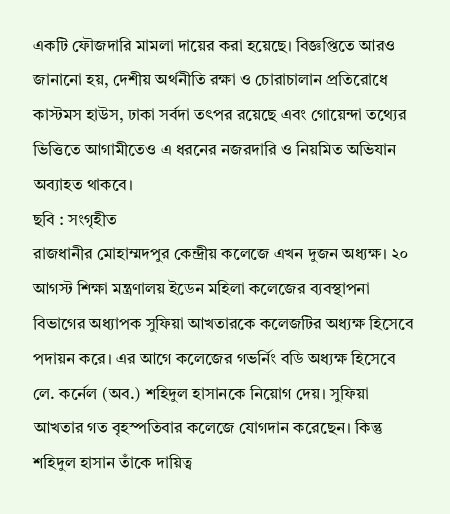একটি ফৌজদারি মামলা দায়ের করা হয়েছে। বিজ্ঞপ্তিতে আরও জানানো হয়, দেশীয় অর্থনীতি রক্ষা ও চোরাচালান প্রতিরোধে কাস্টমস হাউস, ঢাকা সর্বদা তৎপর রয়েছে এবং গোয়েন্দা তথ্যের ভিত্তিতে আগামীতেও এ ধরনের নজরদারি ও নিয়মিত অভিযান অব্যাহত থাকবে।
ছবি : সংগৃহীত
রাজধানীর মোহাম্মদপুর কেন্দ্রীয় কলেজে এখন দুজন অধ্যক্ষ। ২০ আগস্ট শিক্ষা মন্ত্রণালয় ইডেন মহিলা কলেজের ব্যবস্থাপনা বিভাগের অধ্যাপক সুফিয়া আখতারকে কলেজটির অধ্যক্ষ হিসেবে পদায়ন করে। এর আগে কলেজের গভর্নিং বডি অধ্যক্ষ হিসেবে লে. কর্নেল (অব.) শহিদুল হাসানকে নিয়োগ দেয়। সুফিয়া আখতার গত বৃহস্পতিবার কলেজে যোগদান করেছেন। কিন্তু শহিদুল হাসান তাঁকে দায়িত্ব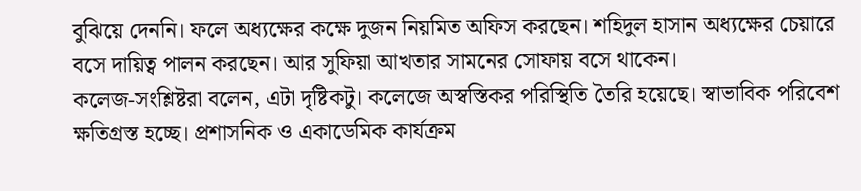বুঝিয়ে দেননি। ফলে অধ্যক্ষের কক্ষে দুজন নিয়মিত অফিস করছেন। শহিদুল হাসান অধ্যক্ষের চেয়ারে বসে দায়িত্ব পালন করছেন। আর সুফিয়া আখতার সামনের সোফায় বসে থাকেন।
কলেজ-সংশ্লিষ্টরা বলেন, এটা দৃষ্টিকটু। কলেজে অস্বস্তিকর পরিস্থিতি তৈরি হয়েছে। স্বাভাবিক পরিবেশ ক্ষতিগ্রস্ত হচ্ছে। প্রশাসনিক ও একাডেমিক কার্যক্রম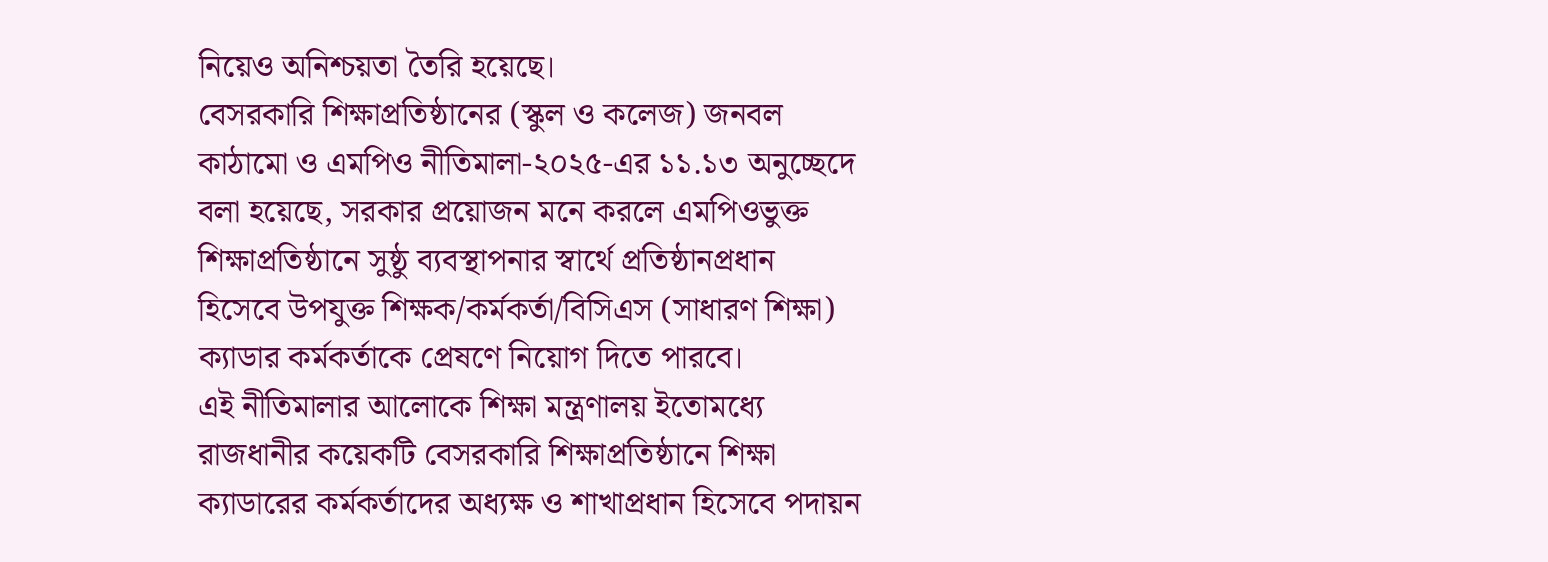নিয়েও অনিশ্চয়তা তৈরি হয়েছে।
বেসরকারি শিক্ষাপ্রতিষ্ঠানের (স্কুল ও কলেজ) জনবল কাঠামো ও এমপিও নীতিমালা-২০২৫-এর ১১.১৩ অনুচ্ছেদে বলা হয়েছে, সরকার প্রয়োজন মনে করলে এমপিওভুক্ত শিক্ষাপ্রতিষ্ঠানে সুষ্ঠু ব্যবস্থাপনার স্বার্থে প্রতিষ্ঠানপ্রধান হিসেবে উপযুক্ত শিক্ষক/কর্মকর্তা/বিসিএস (সাধারণ শিক্ষা) ক্যাডার কর্মকর্তাকে প্রেষণে নিয়োগ দিতে পারবে।
এই নীতিমালার আলোকে শিক্ষা মন্ত্রণালয় ইতোমধ্যে রাজধানীর কয়েকটি বেসরকারি শিক্ষাপ্রতিষ্ঠানে শিক্ষা ক্যাডারের কর্মকর্তাদের অধ্যক্ষ ও শাখাপ্রধান হিসেবে পদায়ন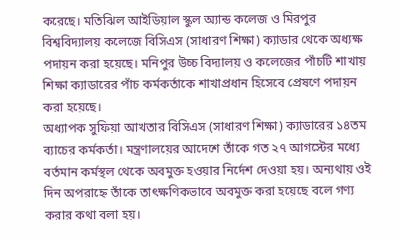করেছে। মতিঝিল আইডিয়াল স্কুল অ্যান্ড কলেজ ও মিরপুর বিশ্ববিদ্যালয় কলেজে বিসিএস (সাধারণ শিক্ষা) ক্যাডার থেকে অধ্যক্ষ পদায়ন করা হয়েছে। মনিপুর উচ্চ বিদ্যালয় ও কলেজের পাঁচটি শাখায় শিক্ষা ক্যাডারের পাঁচ কর্মকর্তাকে শাখাপ্রধান হিসেবে প্রেষণে পদায়ন করা হয়েছে।
অধ্যাপক সুফিয়া আখতার বিসিএস (সাধারণ শিক্ষা) ক্যাডারের ১৪তম ব্যাচের কর্মকর্তা। মন্ত্রণালয়ের আদেশে তাঁকে গত ২৭ আগস্টের মধ্যে বর্তমান কর্মস্থল থেকে অবমুক্ত হওয়ার নির্দেশ দেওয়া হয়। অন্যথায় ওই দিন অপরাহ্নে তাঁকে তাৎক্ষণিকভাবে অবমুক্ত করা হয়েছে বলে গণ্য করার কথা বলা হয়।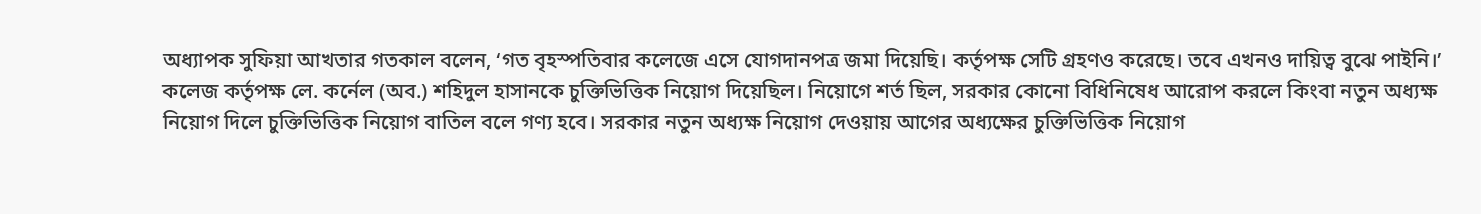অধ্যাপক সুফিয়া আখতার গতকাল বলেন, ‘গত বৃহস্পতিবার কলেজে এসে যোগদানপত্র জমা দিয়েছি। কর্তৃপক্ষ সেটি গ্রহণও করেছে। তবে এখনও দায়িত্ব বুঝে পাইনি।’
কলেজ কর্তৃপক্ষ লে. কর্নেল (অব.) শহিদুল হাসানকে চুক্তিভিত্তিক নিয়োগ দিয়েছিল। নিয়োগে শর্ত ছিল, সরকার কোনো বিধিনিষেধ আরোপ করলে কিংবা নতুন অধ্যক্ষ নিয়োগ দিলে চুক্তিভিত্তিক নিয়োগ বাতিল বলে গণ্য হবে। সরকার নতুন অধ্যক্ষ নিয়োগ দেওয়ায় আগের অধ্যক্ষের চুক্তিভিত্তিক নিয়োগ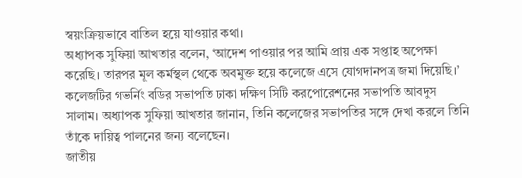স্বয়ংক্রিয়ভাবে বাতিল হয়ে যাওয়ার কথা।
অধ্যাপক সুফিয়া আখতার বলেন, ‘আদেশ পাওয়ার পর আমি প্রায় এক সপ্তাহ অপেক্ষা করেছি। তারপর মূল কর্মস্থল থেকে অবমুক্ত হয়ে কলেজে এসে যোগদানপত্র জমা দিয়েছি।’
কলেজটির গভর্নিং বডির সভাপতি ঢাকা দক্ষিণ সিটি করপোরেশনের সভাপতি আবদুস সালাম। অধ্যাপক সুফিয়া আখতার জানান, তিনি কলেজের সভাপতির সঙ্গে দেখা করলে তিনি তাঁকে দায়িত্ব পালনের জন্য বলেছেন।
জাতীয়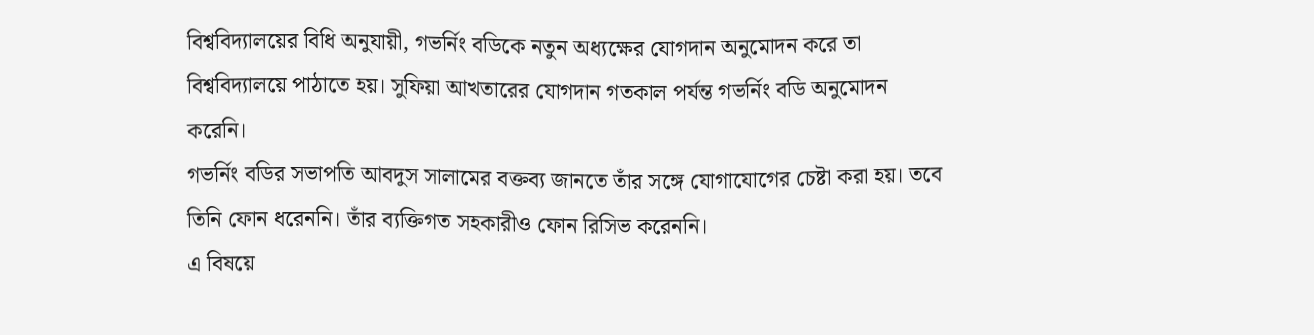বিশ্ববিদ্যালয়ের বিধি অনুযায়ী, গভর্নিং বডিকে নতুন অধ্যক্ষের যোগদান অনুমোদন করে তা বিশ্ববিদ্যালয়ে পাঠাতে হয়। সুফিয়া আখতারের যোগদান গতকাল পর্যন্ত গভর্নিং বডি অনুমোদন করেনি।
গভর্নিং বডির সভাপতি আবদুস সালামের বক্তব্য জানতে তাঁর সঙ্গে যোগাযোগের চেষ্টা করা হয়। তবে তিনি ফোন ধরেননি। তাঁর ব্যক্তিগত সহকারীও ফোন রিসিভ করেননি।
এ বিষয়ে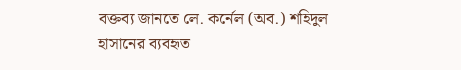বক্তব্য জানতে লে. কর্নেল (অব.) শহিদুল হাসানের ব্যবহৃত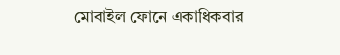মোবাইল ফোনে একাধিকবার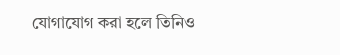যোগাযোগ করা হলে তিনিও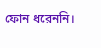ফোন ধরেননি।